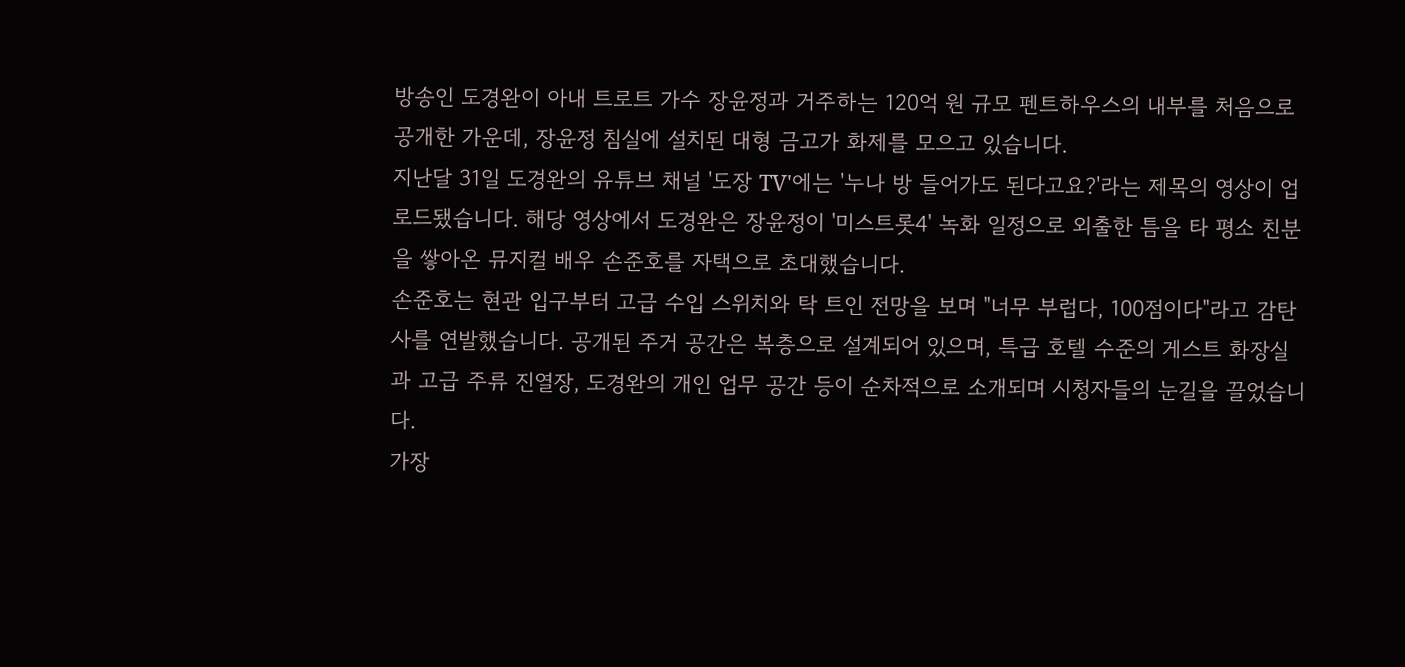방송인 도경완이 아내 트로트 가수 장윤정과 거주하는 120억 원 규모 펜트하우스의 내부를 처음으로 공개한 가운데, 장윤정 침실에 설치된 대형 금고가 화제를 모으고 있습니다.
지난달 31일 도경완의 유튜브 채널 '도장 TV'에는 '누나 방 들어가도 된다고요?'라는 제목의 영상이 업로드됐습니다. 해당 영상에서 도경완은 장윤정이 '미스트롯4' 녹화 일정으로 외출한 틈을 타 평소 친분을 쌓아온 뮤지컬 배우 손준호를 자택으로 초대했습니다.
손준호는 현관 입구부터 고급 수입 스위치와 탁 트인 전망을 보며 "너무 부럽다, 100점이다"라고 감탄사를 연발했습니다. 공개된 주거 공간은 복층으로 설계되어 있으며, 특급 호텔 수준의 게스트 화장실과 고급 주류 진열장, 도경완의 개인 업무 공간 등이 순차적으로 소개되며 시청자들의 눈길을 끌었습니다.
가장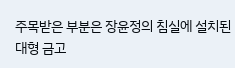주목받은 부분은 장윤정의 침실에 설치된 대형 금고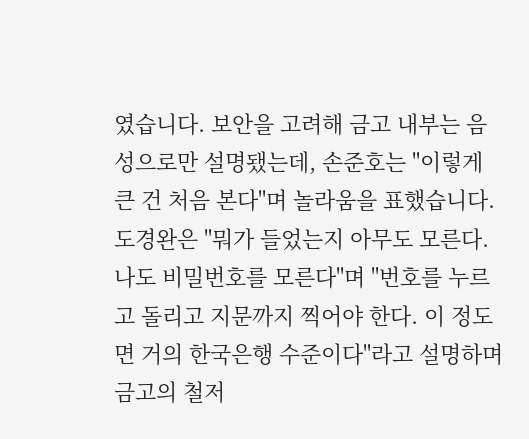였습니다. 보안을 고려해 금고 내부는 음성으로만 설명됐는데, 손준호는 "이렇게 큰 건 처음 본다"며 놀라움을 표했습니다.
도경완은 "뭐가 들었는지 아무도 모른다. 나도 비밀번호를 모른다"며 "번호를 누르고 돌리고 지문까지 찍어야 한다. 이 정도면 거의 한국은행 수준이다"라고 설명하며 금고의 철저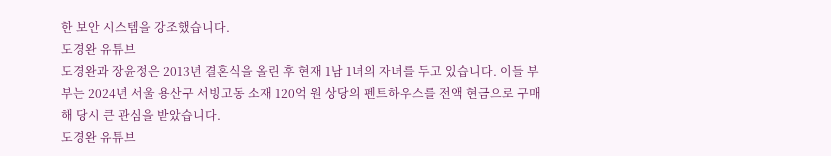한 보안 시스템을 강조했습니다.
도경완 유튜브
도경완과 장윤정은 2013년 결혼식을 올린 후 현재 1남 1녀의 자녀를 두고 있습니다. 이들 부부는 2024년 서울 용산구 서빙고동 소재 120억 원 상당의 펜트하우스를 전액 현금으로 구매해 당시 큰 관심을 받았습니다.
도경완 유튜브